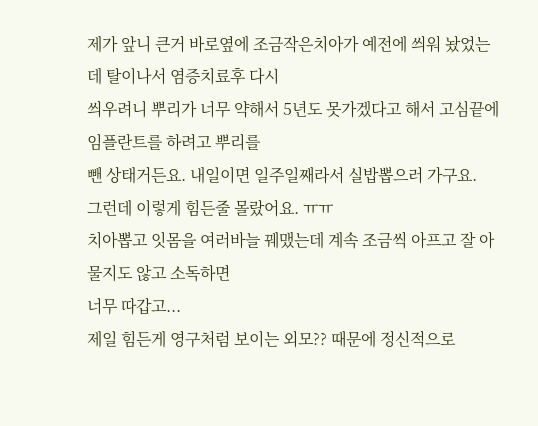제가 앞니 큰거 바로옆에 조금작은치아가 예전에 씌워 놨었는데 탈이나서 염증치료후 다시
씌우려니 뿌리가 너무 약해서 5년도 못가겠다고 해서 고심끝에 임플란트를 하려고 뿌리를
뺀 상태거든요. 내일이면 일주일째라서 실밥뽑으러 가구요.
그런데 이렇게 힘든줄 몰랐어요. ㅠㅠ
치아뽑고 잇몸을 여러바늘 꿰맸는데 계속 조금씩 아프고 잘 아물지도 않고 소독하면
너무 따갑고...
제일 힘든게 영구처럼 보이는 외모?? 때문에 정신적으로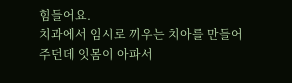힘들어요.
치과에서 임시로 끼우는 치아를 만들어 주던데 잇몸이 아파서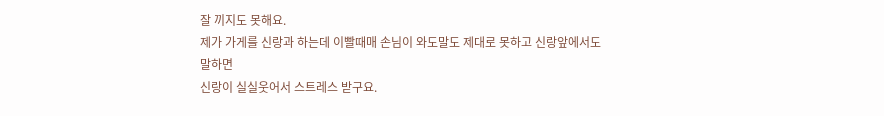잘 끼지도 못해요.
제가 가게를 신랑과 하는데 이빨때매 손님이 와도말도 제대로 못하고 신랑앞에서도 말하면
신랑이 실실웃어서 스트레스 받구요.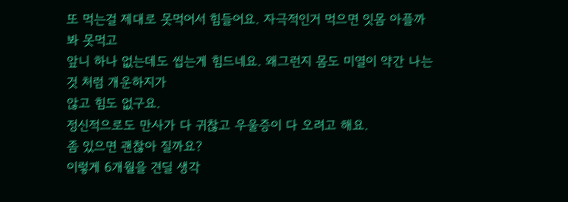또 먹는걸 제대로 못먹어서 힘들어요. 자극적인거 먹으면 잇몸 아플까봐 못먹고
앞니 하나 없는데도 씹는게 힘드네요. 왜그런지 몸도 미열이 약간 나는것 처럼 개운하지가
않고 힘도 없구요.
정신적으로도 만사가 다 귀찮고 우울증이 다 오려고 해요.
좀 있으면 괜찮아 질까요?
이렇게 6개월을 견딜 생각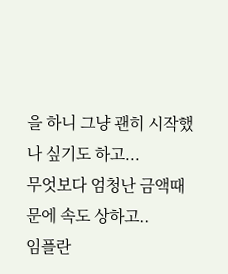을 하니 그냥 괜히 시작했나 싶기도 하고...
무엇보다 엄청난 금액때문에 속도 상하고..
임플란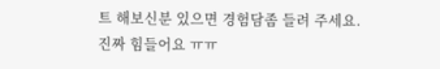트 해보신분 있으면 경험담좀 들려 주세요.
진짜 힘들어요 ㅠㅠ